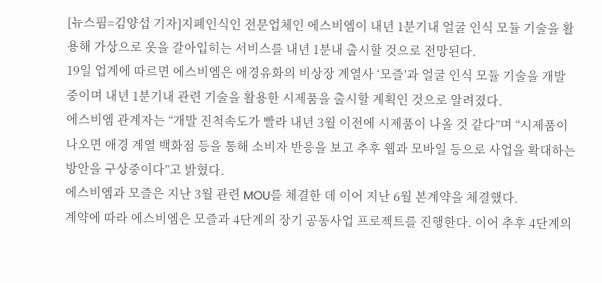[뉴스핌=김양섭 기자]지폐인식인 전문업체인 에스비엠이 내년 1분기내 얼굴 인식 모듈 기술을 활용해 가상으로 옷을 갈아입히는 서비스를 내년 1분내 출시할 것으로 전망된다.
19일 업계에 따르면 에스비엠은 애경유화의 비상장 계열사 ‘모즐’과 얼굴 인식 모듈 기술을 개발중이며 내년 1분기내 관련 기술을 활용한 시제품을 출시할 계획인 것으로 알려졌다.
에스비엠 관계자는 “개발 진척속도가 빨라 내년 3월 이전에 시제품이 나올 것 같다”며 “시제품이 나오면 애경 계열 백화점 등을 통해 소비자 반응을 보고 추후 웹과 모바일 등으로 사업을 확대하는 방안을 구상중이다”고 밝혔다.
에스비엠과 모즐은 지난 3월 관련 MOU를 체결한 데 이어 지난 6월 본계약을 체결했다.
계약에 따라 에스비엠은 모즐과 4단계의 장기 공동사업 프로젝트를 진행한다. 이어 추후 4단계의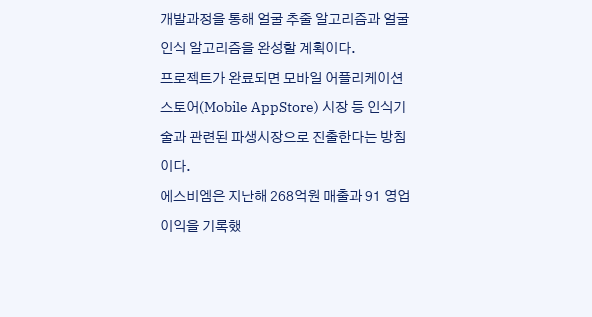개발과정을 통해 얼굴 추줄 알고리즘과 얼굴 인식 알고리즘을 완성할 계획이다.
프로젝트가 완료되면 모바일 어플리케이션 스토어(Mobile AppStore) 시장 등 인식기술과 관련된 파생시장으로 진출한다는 방침이다.
에스비엠은 지난해 268억원 매출과 91 영업이익을 기록했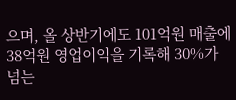으며, 올 상반기에도 101억원 매출에 38억원 영업이익을 기록해 30%가 넘는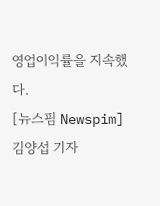영업이익률을 지속했다.
[뉴스핌 Newspim] 김양섭 기자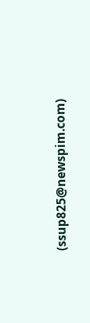(ssup825@newspim.com)